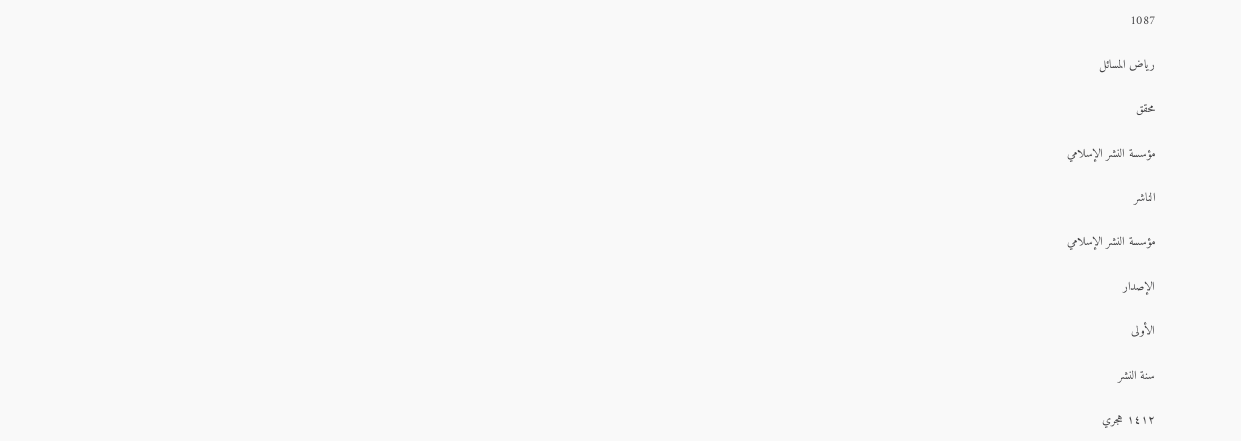1087

رياض المسائل

محقق

مؤسسة النشر الإسلامي

الناشر

مؤسسة النشر الإسلامي

الإصدار

الأولى

سنة النشر

١٤١٢ هجري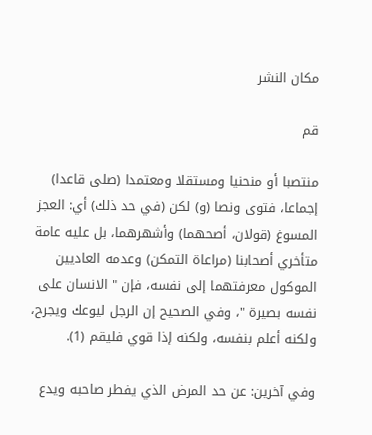مكان النشر

قم

منتصبا أو منحنيا ومستقلا ومعتمدا (صلى قاعدا) إجماعا، فتوى ونصا (و) لكن (في حد ذلك) أي: العجز المسوغ (قولان، أصحهما) وأشهرهما، بل عليه عامة متأخري أصحابنا (مراعاة التمكن) وعدمه العاديين الموكول معرفتهما إلى نفسه، فإن " الانسان على نفسه بصيرة "، وفي الصحيح إن الرجل ليوعك ويجرح، ولكنه أعلم بنفسه، ولكنه إذا قوي فليقم (1).

وفي آخرين: عن حد المرض الذي يفطر صاحبه ويدع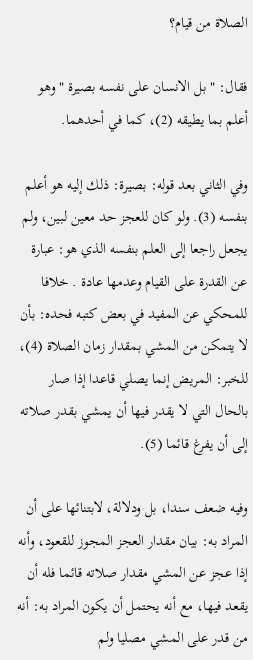الصلاة من قيام؟

فقال: " بل الانسان على نفسه بصيرة " وهو أعلم بما يطيقه (2)، كما في أحدهما.

وفي الثاني بعد قوله: بصيرة: ذلك إليه هو أعلم بنفسه (3). ولو كان للعجز حد معين لبين، ولم يجعل راجعا إلى العلم بنفسه الذي هو: عبارة عن القدرة على القيام وعدمها عادة . خلافا للمحكي عن المفيد في بعض كتبه فحده: بأن لا يتمكن من المشي بمقدار زمان الصلاة (4)، للخبر: المريض إنما يصلي قاعدا إذا صار بالحال التي لا يقدر فيها أن يمشي بقدر صلاته إلى أن يفرغ قائما (5).

وفيه ضعف سندا، بل ودلالة، لابتنائها على أن المراد به: بيان مقدار العجز المجوز للقعود، وأنه إذا عجز عن المشي مقدار صلاته قائما فله أن يقعد فيها، مع أنه يحتمل أن يكون المراد به: أنه من قدر على المشي مصليا ولم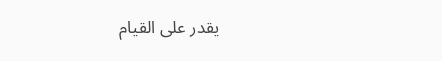يقدر على القيام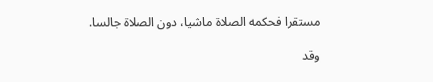مستقرا فحكمه الصلاة ماشيا، دون الصلاة جالسا.

وقد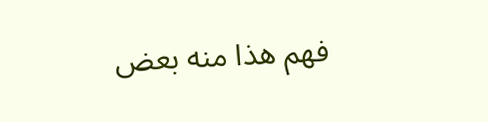فهم هذا منه بعض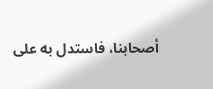أصحابنا، فاستدل به على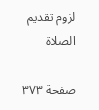لزوم تقديم الصلاة

صفحة ٣٧٣